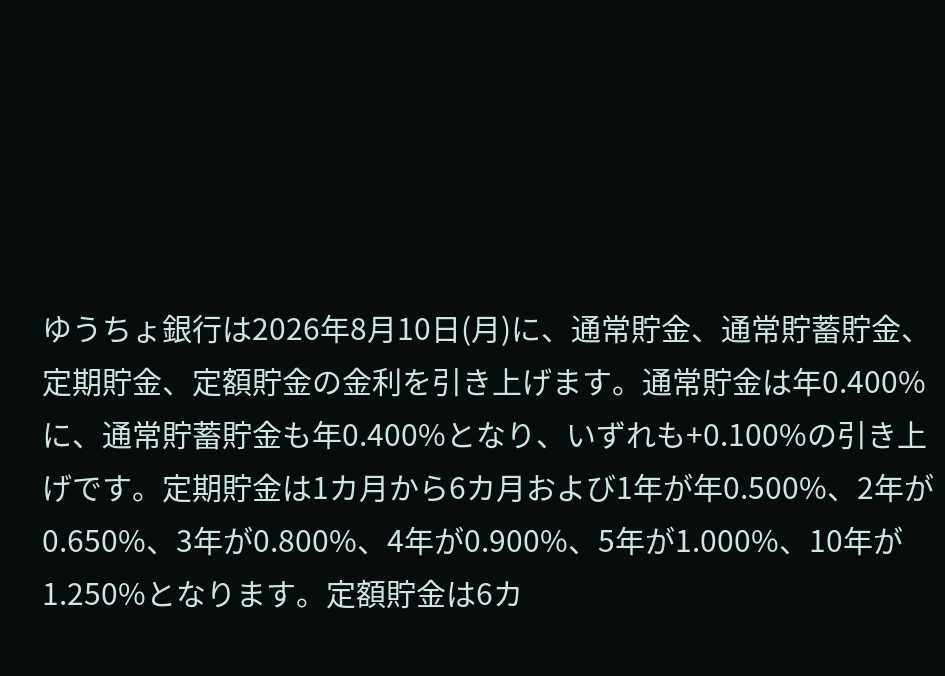ゆうちょ銀行は2026年8月10日(月)に、通常貯金、通常貯蓄貯金、定期貯金、定額貯金の金利を引き上げます。通常貯金は年0.400%に、通常貯蓄貯金も年0.400%となり、いずれも+0.100%の引き上げです。定期貯金は1カ月から6カ月および1年が年0.500%、2年が0.650%、3年が0.800%、4年が0.900%、5年が1.000%、10年が1.250%となります。定額貯金は6カ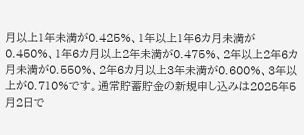月以上1年未満が0.425%、1年以上1年6カ月未満が0.450%、1年6カ月以上2年未満が0.475%、2年以上2年6カ月未満が0.550%、2年6カ月以上3年未満が0.600%、3年以上が0.710%です。通常貯蓄貯金の新規申し込みは2025年5月2日で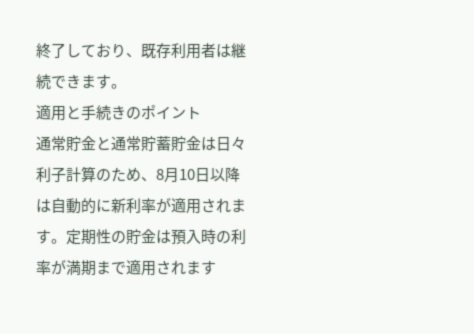終了しており、既存利用者は継続できます。
適用と手続きのポイント
通常貯金と通常貯蓄貯金は日々利子計算のため、8月10日以降は自動的に新利率が適用されます。定期性の貯金は預入時の利率が満期まで適用されます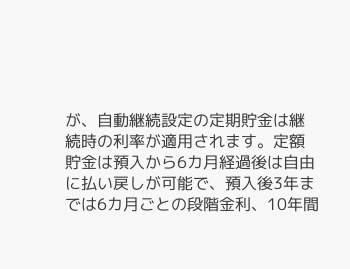が、自動継続設定の定期貯金は継続時の利率が適用されます。定額貯金は預入から6カ月経過後は自由に払い戻しが可能で、預入後3年までは6カ月ごとの段階金利、10年間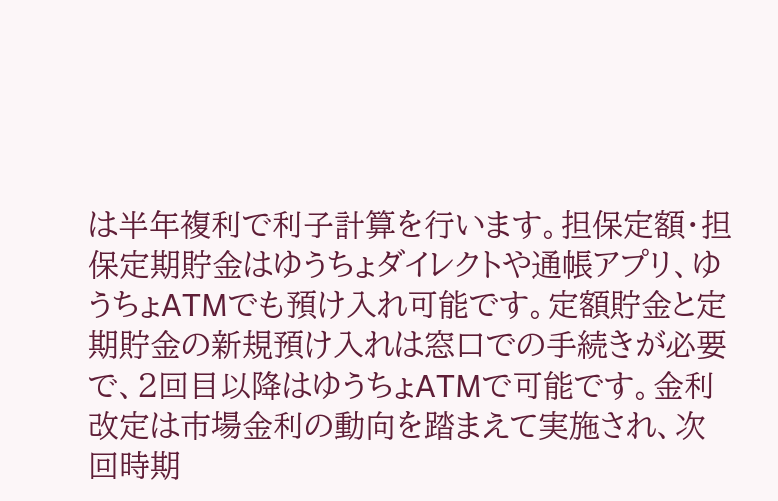は半年複利で利子計算を行います。担保定額・担保定期貯金はゆうちょダイレクトや通帳アプリ、ゆうちょATMでも預け入れ可能です。定額貯金と定期貯金の新規預け入れは窓口での手続きが必要で、2回目以降はゆうちょATMで可能です。金利改定は市場金利の動向を踏まえて実施され、次回時期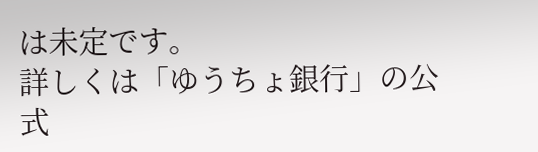は未定です。
詳しくは「ゆうちょ銀行」の公式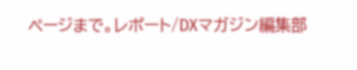ページまで。レポート/DXマガジン編集部